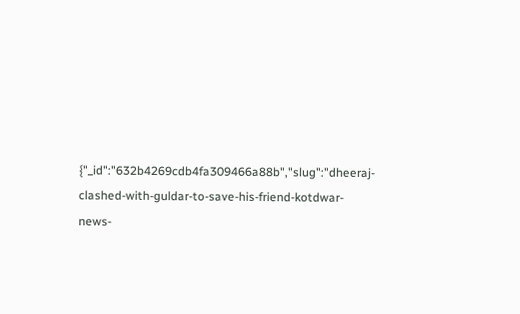{"_id":"632b4269cdb4fa309466a88b","slug":"dheeraj-clashed-with-guldar-to-save-his-friend-kotdwar-news-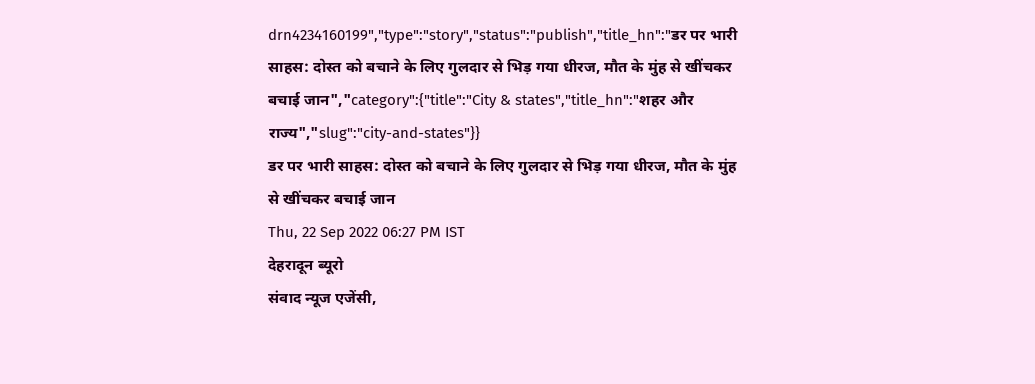drn4234160199","type":"story","status":"publish","title_hn":"डर पर भारी साहस: दोस्त को बचाने के लिए गुलदार से भिड़ गया धीरज, मौत के मुंह से खींचकर बचाई जान","category":{"title":"City & states","title_hn":"शहर और राज्य","slug":"city-and-states"}}
डर पर भारी साहस: दोस्त को बचाने के लिए गुलदार से भिड़ गया धीरज, मौत के मुंह से खींचकर बचाई जान
Thu, 22 Sep 2022 06:27 PM IST
देहरादून ब्यूरो
संवाद न्यूज एजेंसी,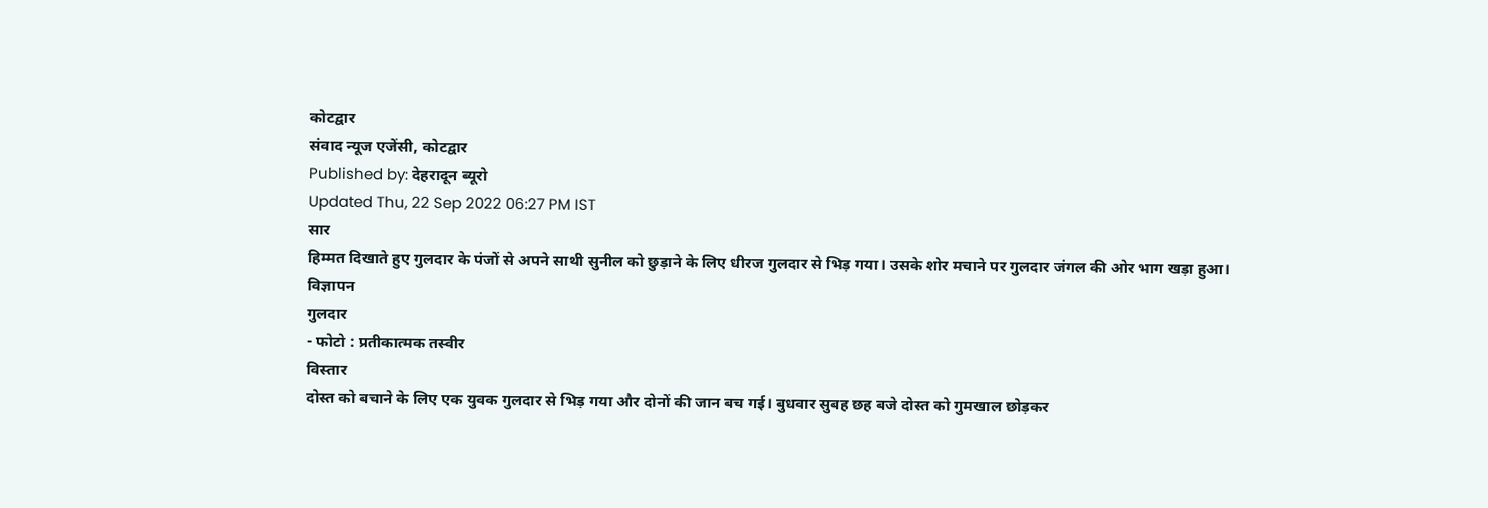कोटद्वार
संवाद न्यूज एजेंसी, कोटद्वार
Published by: देहरादून ब्यूरो
Updated Thu, 22 Sep 2022 06:27 PM IST
सार
हिम्मत दिखाते हुए गुलदार के पंजों से अपने साथी सुनील को छुड़ाने के लिए धीरज गुलदार से भिड़ गया। उसके शोर मचाने पर गुलदार जंगल की ओर भाग खड़ा हुआ।
विज्ञापन
गुलदार
- फोटो : प्रतीकात्मक तस्वीर
विस्तार
दोस्त को बचाने के लिए एक युवक गुलदार से भिड़ गया और दोनों की जान बच गई। बुधवार सुबह छह बजे दोस्त को गुमखाल छोड़कर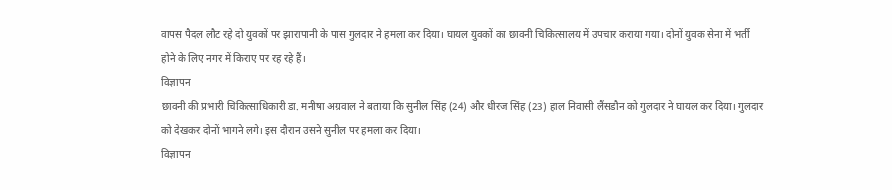वापस पैदल लौट रहे दो युवकों पर झारापानी के पास गुलदार ने हमला कर दिया। घायल युवकों का छावनी चिकित्सालय में उपचार कराया गया। दोनों युवक सेना में भर्ती होने के लिए नगर में किराए पर रह रहे हैं।
विज्ञापन
छावनी की प्रभारी चिकित्साधिकारी डा. मनीषा अग्रवाल ने बताया कि सुनील सिंह (24) और धीरज सिंह (23) हाल निवासी लैंसडौन को गुलदार ने घायल कर दिया। गुलदार को देखकर दोनों भागने लगे। इस दौरान उसने सुनील पर हमला कर दिया।
विज्ञापन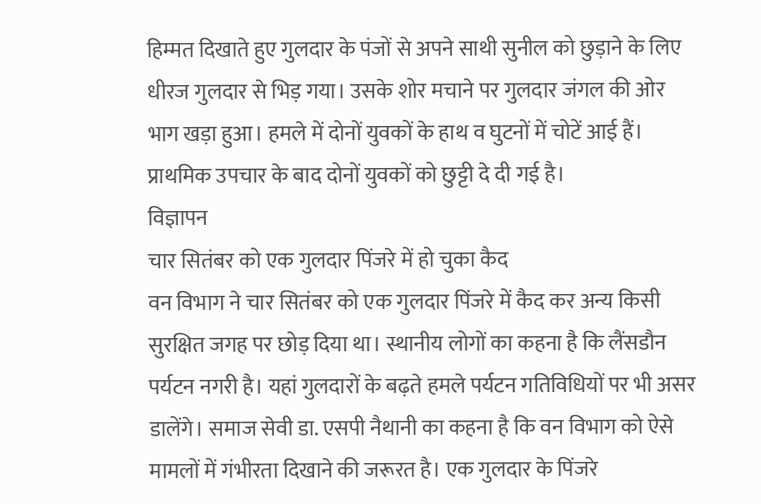हिम्मत दिखाते हुए गुलदार के पंजों से अपने साथी सुनील को छुड़ाने के लिए धीरज गुलदार से भिड़ गया। उसके शोर मचाने पर गुलदार जंगल की ओर भाग खड़ा हुआ। हमले में दोनों युवकों के हाथ व घुटनों में चोटें आई हैं। प्राथमिक उपचार के बाद दोनों युवकों को छुट्टी दे दी गई है।
विज्ञापन
चार सितंबर को एक गुलदार पिंजरे में हो चुका कैद
वन विभाग ने चार सितंबर को एक गुलदार पिंजरे में कैद कर अन्य किसी सुरक्षित जगह पर छोड़ दिया था। स्थानीय लोगों का कहना है कि लैंसडौन पर्यटन नगरी है। यहां गुलदारों के बढ़ते हमले पर्यटन गतिविधियों पर भी असर डालेंगे। समाज सेवी डा. एसपी नैथानी का कहना है कि वन विभाग को ऐसे मामलों में गंभीरता दिखाने की जरूरत है। एक गुलदार के पिंजरे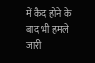में कैद होने के बाद भी हमले जारी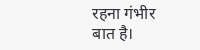रहना गंभीर बात है।